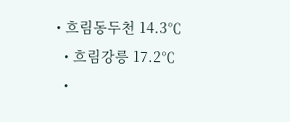• 흐림동두천 14.3℃
  • 흐림강릉 17.2℃
  •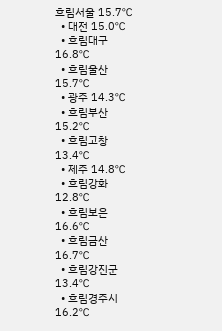흐림서울 15.7℃
  • 대전 15.0℃
  • 흐림대구 16.8℃
  • 흐림울산 15.7℃
  • 광주 14.3℃
  • 흐림부산 15.2℃
  • 흐림고창 13.4℃
  • 제주 14.8℃
  • 흐림강화 12.8℃
  • 흐림보은 16.6℃
  • 흐림금산 16.7℃
  • 흐림강진군 13.4℃
  • 흐림경주시 16.2℃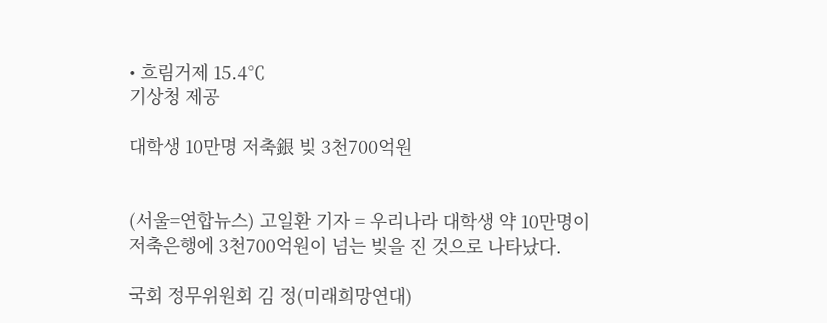• 흐림거제 15.4℃
기상청 제공

대학생 10만명 저축銀 빚 3천700억원


(서울=연합뉴스) 고일환 기자 = 우리나라 대학생 약 10만명이 저축은행에 3천700억원이 넘는 빚을 진 것으로 나타났다.

국회 정무위원회 김 정(미래희망연대)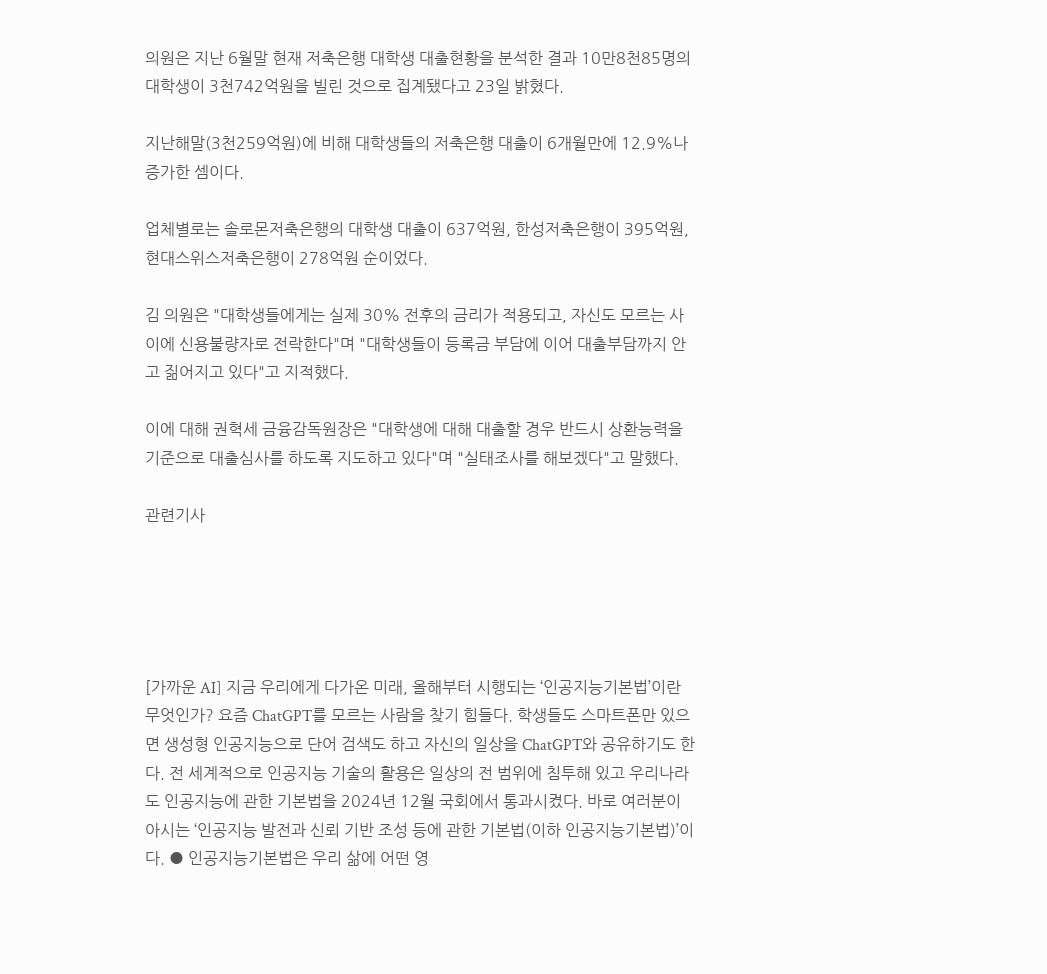의원은 지난 6월말 현재 저축은행 대학생 대출현황을 분석한 결과 10만8천85명의 대학생이 3천742억원을 빌린 것으로 집계됐다고 23일 밝혔다.

지난해말(3천259억원)에 비해 대학생들의 저축은행 대출이 6개월만에 12.9%나 증가한 셈이다.

업체별로는 솔로몬저축은행의 대학생 대출이 637억원, 한성저축은행이 395억원, 현대스위스저축은행이 278억원 순이었다.

김 의원은 "대학생들에게는 실제 30% 전후의 금리가 적용되고, 자신도 모르는 사이에 신용불량자로 전락한다"며 "대학생들이 등록금 부담에 이어 대출부담까지 안고 짊어지고 있다"고 지적했다.

이에 대해 권혁세 금융감독원장은 "대학생에 대해 대출할 경우 반드시 상환능력을 기준으로 대출심사를 하도록 지도하고 있다"며 "실태조사를 해보겠다"고 말했다.

관련기사





[가까운 AI] 지금 우리에게 다가온 미래, 올해부터 시행되는 ‘인공지능기본법’이란 무엇인가? 요즘 ChatGPT를 모르는 사람을 찾기 힘들다. 학생들도 스마트폰만 있으면 생성형 인공지능으로 단어 검색도 하고 자신의 일상을 ChatGPT와 공유하기도 한다. 전 세계적으로 인공지능 기술의 활용은 일상의 전 범위에 침투해 있고 우리나라도 인공지능에 관한 기본법을 2024년 12월 국회에서 통과시켰다. 바로 여러분이 아시는 ‘인공지능 발전과 신뢰 기반 조성 등에 관한 기본법(이하 인공지능기본법)’이다. ● 인공지능기본법은 우리 삶에 어떤 영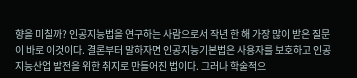향을 미칠까? 인공지능법을 연구하는 사람으로서 작년 한 해 가장 많이 받은 질문이 바로 이것이다. 결론부터 말하자면 인공지능기본법은 사용자를 보호하고 인공지능산업 발전을 위한 취지로 만들어진 법이다. 그러나 학술적으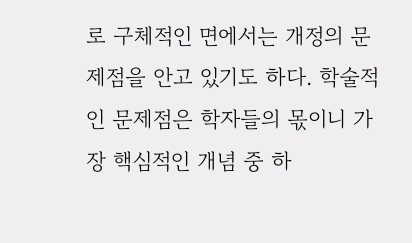로 구체적인 면에서는 개정의 문제점을 안고 있기도 하다. 학술적인 문제점은 학자들의 몫이니 가장 핵심적인 개념 중 하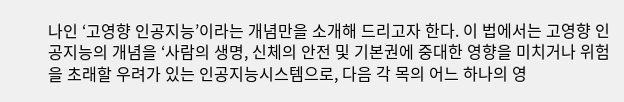나인 ‘고영향 인공지능’이라는 개념만을 소개해 드리고자 한다. 이 법에서는 고영향 인공지능의 개념을 ‘사람의 생명, 신체의 안전 및 기본권에 중대한 영향을 미치거나 위험을 초래할 우려가 있는 인공지능시스템으로, 다음 각 목의 어느 하나의 영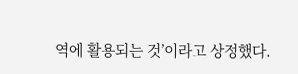역에 활용되는 것’이라고 상정했다.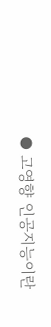● 고영향 인공지능이란